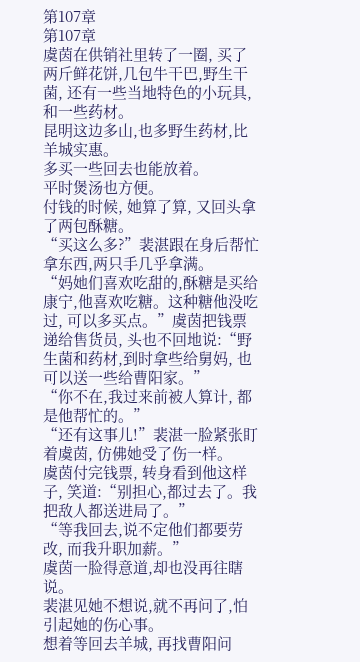第107章
第107章
虞茵在供销社里转了一圈, 买了两斤鲜花饼,几包牛干巴,野生干菌, 还有一些当地特色的小玩具,和一些药材。
昆明这边多山,也多野生药材,比羊城实惠。
多买一些回去也能放着。
平时煲汤也方便。
付钱的时候, 她算了算, 又回头拿了两包酥糖。
“买这么多?”裴湛跟在身后帮忙拿东西,两只手几乎拿满。
“妈她们喜欢吃甜的,酥糖是买给康宁,他喜欢吃糖。这种糖他没吃过, 可以多买点。”虞茵把钱票递给售货员, 头也不回地说:“野生菌和药材,到时拿些给舅妈, 也可以送一些给曹阳家。”
“你不在,我过来前被人算计, 都是他帮忙的。”
“还有这事儿!”裴湛一脸紧张盯着虞茵, 仿佛她受了伤一样。
虞茵付完钱票, 转身看到他这样子, 笑道:“别担心,都过去了。我把敌人都送进局了。”
“等我回去,说不定他们都要劳改, 而我升职加薪。”
虞茵一脸得意道,却也没再往瞎说。
裴湛见她不想说,就不再问了,怕引起她的伤心事。
想着等回去羊城, 再找曹阳问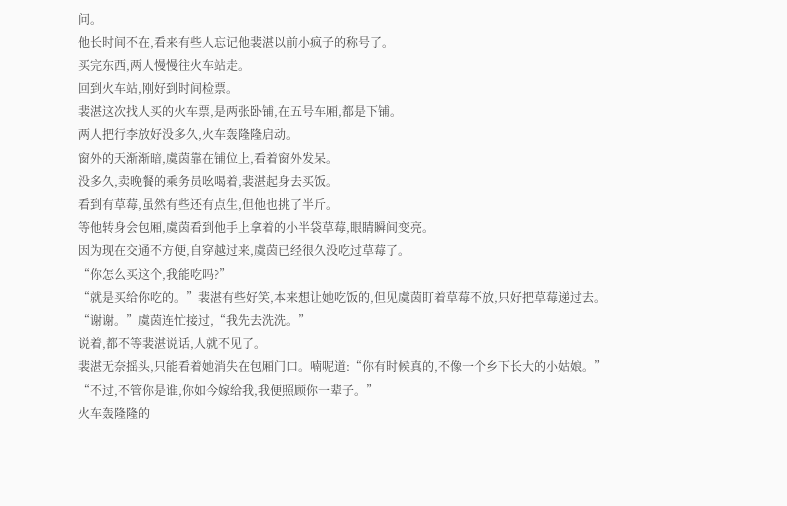问。
他长时间不在,看来有些人忘记他裴湛以前小疯子的称号了。
买完东西,两人慢慢往火车站走。
回到火车站,刚好到时间检票。
裴湛这次找人买的火车票,是两张卧铺,在五号车厢,都是下铺。
两人把行李放好没多久,火车轰隆隆启动。
窗外的天渐渐暗,虞茵靠在铺位上,看着窗外发呆。
没多久,卖晚餐的乘务员吆喝着,裴湛起身去买饭。
看到有草莓,虽然有些还有点生,但他也挑了半斤。
等他转身会包厢,虞茵看到他手上拿着的小半袋草莓,眼睛瞬间变亮。
因为现在交通不方便,自穿越过来,虞茵已经很久没吃过草莓了。
“你怎么买这个,我能吃吗?”
“就是买给你吃的。”裴湛有些好笑,本来想让她吃饭的,但见虞茵盯着草莓不放,只好把草莓递过去。
“谢谢。”虞茵连忙接过,“我先去洗洗。”
说着,都不等裴湛说话,人就不见了。
裴湛无奈摇头,只能看着她消失在包厢门口。喃呢道:“你有时候真的,不像一个乡下长大的小姑娘。”
“不过,不管你是谁,你如今嫁给我,我便照顾你一辈子。”
火车轰隆隆的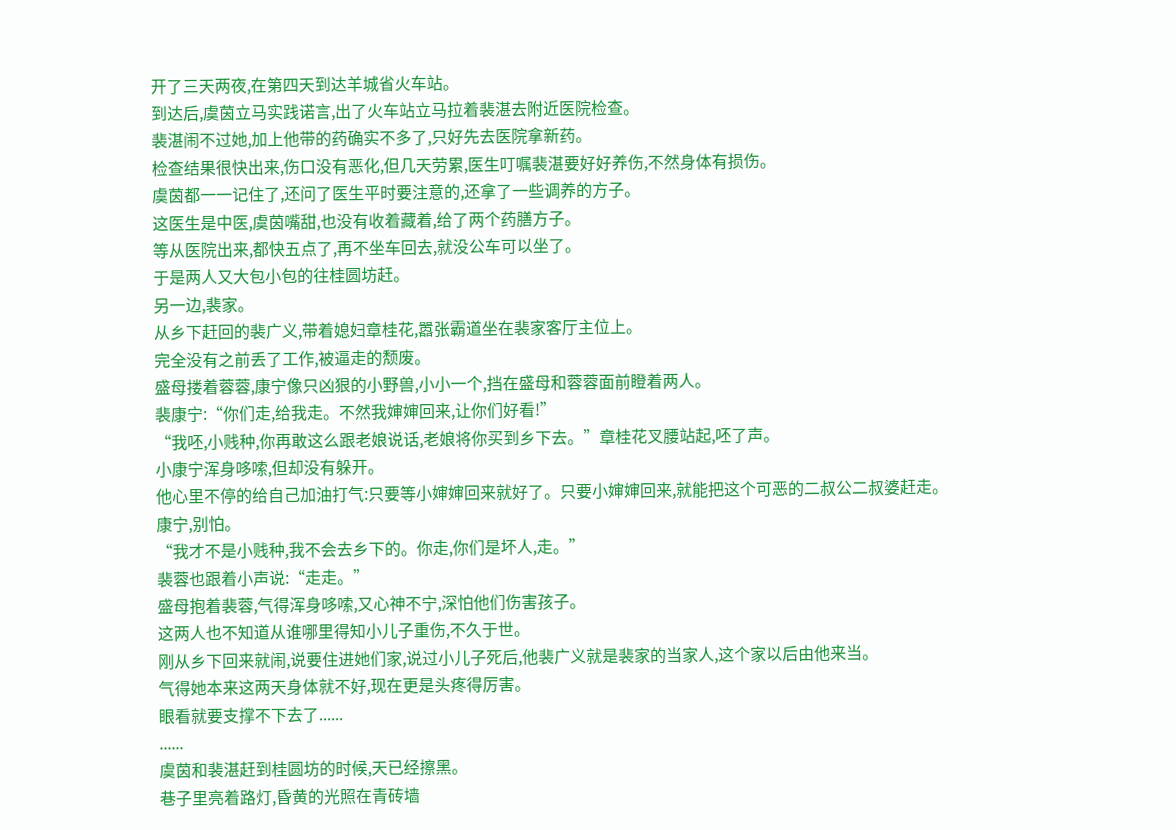开了三天两夜,在第四天到达羊城省火车站。
到达后,虞茵立马实践诺言,出了火车站立马拉着裴湛去附近医院检查。
裴湛闹不过她,加上他带的药确实不多了,只好先去医院拿新药。
检查结果很快出来,伤口没有恶化,但几天劳累,医生叮嘱裴湛要好好养伤,不然身体有损伤。
虞茵都一一记住了,还问了医生平时要注意的,还拿了一些调养的方子。
这医生是中医,虞茵嘴甜,也没有收着藏着,给了两个药膳方子。
等从医院出来,都快五点了,再不坐车回去,就没公车可以坐了。
于是两人又大包小包的往桂圆坊赶。
另一边,裴家。
从乡下赶回的裴广义,带着媳妇章桂花,嚣张霸道坐在裴家客厅主位上。
完全没有之前丢了工作,被逼走的颓废。
盛母搂着蓉蓉,康宁像只凶狠的小野兽,小小一个,挡在盛母和蓉蓉面前瞪着两人。
裴康宁:“你们走,给我走。不然我婶婶回来,让你们好看!”
“我呸,小贱种,你再敢这么跟老娘说话,老娘将你买到乡下去。”章桂花叉腰站起,呸了声。
小康宁浑身哆嗦,但却没有躲开。
他心里不停的给自己加油打气:只要等小婶婶回来就好了。只要小婶婶回来,就能把这个可恶的二叔公二叔婆赶走。
康宁,别怕。
“我才不是小贱种,我不会去乡下的。你走,你们是坏人,走。”
裴蓉也跟着小声说:“走走。”
盛母抱着裴蓉,气得浑身哆嗦,又心神不宁,深怕他们伤害孩子。
这两人也不知道从谁哪里得知小儿子重伤,不久于世。
刚从乡下回来就闹,说要住进她们家,说过小儿子死后,他裴广义就是裴家的当家人,这个家以后由他来当。
气得她本来这两天身体就不好,现在更是头疼得厉害。
眼看就要支撑不下去了......
......
虞茵和裴湛赶到桂圆坊的时候,天已经擦黑。
巷子里亮着路灯,昏黄的光照在青砖墙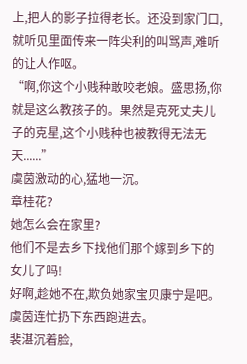上,把人的影子拉得老长。还没到家门口,就听见里面传来一阵尖利的叫骂声,难听的让人作呕。
“啊,你这个小贱种敢咬老娘。盛思扬,你就是这么教孩子的。果然是克死丈夫儿子的克星,这个小贱种也被教得无法无天......”
虞茵激动的心,猛地一沉。
章桂花?
她怎么会在家里?
他们不是去乡下找他们那个嫁到乡下的女儿了吗!
好啊,趁她不在,欺负她家宝贝康宁是吧。
虞茵连忙扔下东西跑进去。
裴湛沉着脸,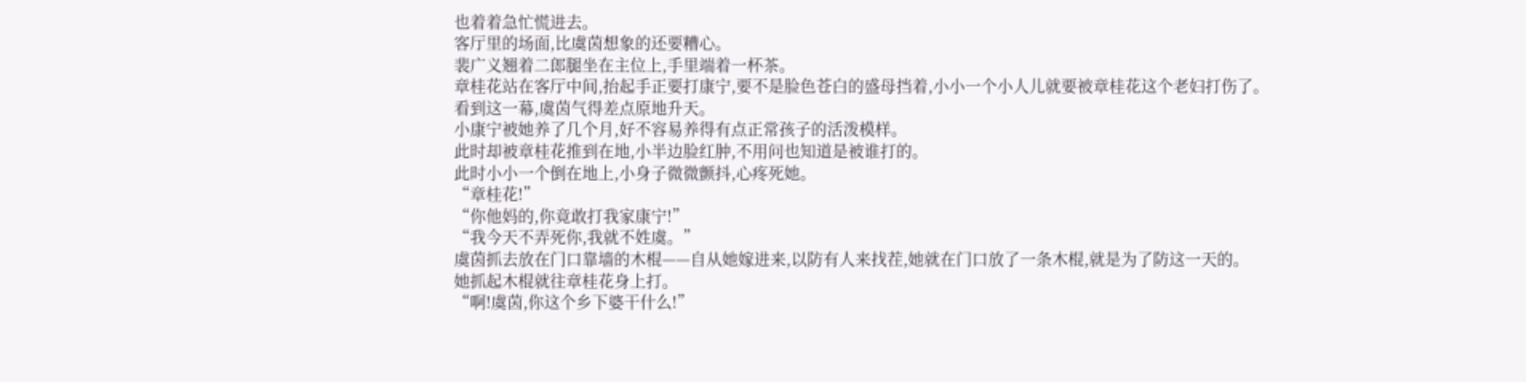也着着急忙慌进去。
客厅里的场面,比虞茵想象的还要糟心。
裴广义翘着二郎腿坐在主位上,手里端着一杯茶。
章桂花站在客厅中间,抬起手正要打康宁,要不是脸色苍白的盛母挡着,小小一个小人儿就要被章桂花这个老妇打伤了。
看到这一幕,虞茵气得差点原地升天。
小康宁被她养了几个月,好不容易养得有点正常孩子的活泼模样。
此时却被章桂花推到在地,小半边脸红肿,不用问也知道是被谁打的。
此时小小一个倒在地上,小身子微微颤抖,心疼死她。
“章桂花!”
“你他妈的,你竟敢打我家康宁!”
“我今天不弄死你,我就不姓虞。”
虞茵抓去放在门口靠墙的木棍——自从她嫁进来,以防有人来找茬,她就在门口放了一条木棍,就是为了防这一天的。
她抓起木棍就往章桂花身上打。
“啊!虞茵,你这个乡下婆干什么!”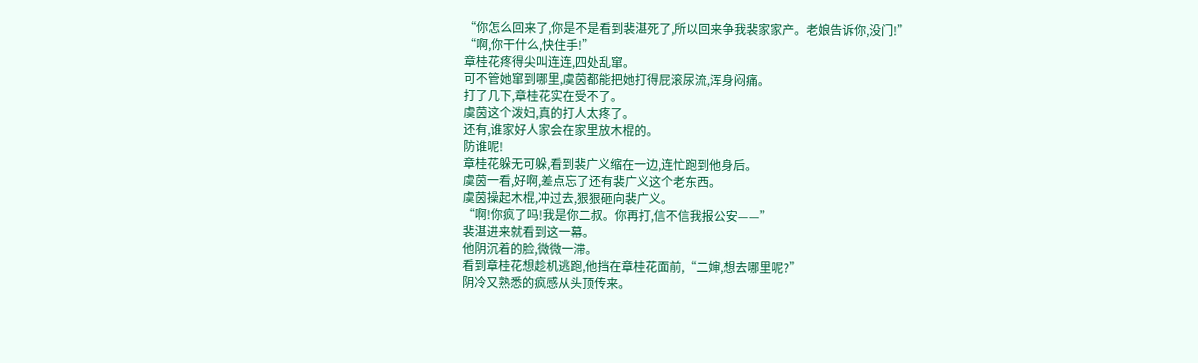“你怎么回来了,你是不是看到裴湛死了,所以回来争我裴家家产。老娘告诉你,没门!”
“啊,你干什么,快住手!”
章桂花疼得尖叫连连,四处乱窜。
可不管她窜到哪里,虞茵都能把她打得屁滚尿流,浑身闷痛。
打了几下,章桂花实在受不了。
虞茵这个泼妇,真的打人太疼了。
还有,谁家好人家会在家里放木棍的。
防谁呢!
章桂花躲无可躲,看到裴广义缩在一边,连忙跑到他身后。
虞茵一看,好啊,差点忘了还有裴广义这个老东西。
虞茵操起木棍,冲过去,狠狠砸向裴广义。
“啊!你疯了吗!我是你二叔。你再打,信不信我报公安——”
裴湛进来就看到这一幕。
他阴沉着的脸,微微一滞。
看到章桂花想趁机逃跑,他挡在章桂花面前,“二婶,想去哪里呢?”
阴冷又熟悉的疯感从头顶传来。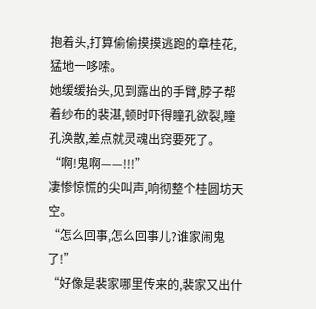抱着头,打算偷偷摸摸逃跑的章桂花,猛地一哆嗦。
她缓缓抬头,见到露出的手臂,脖子帮着纱布的裴湛,顿时吓得瞳孔欲裂,瞳孔涣散,差点就灵魂出窍要死了。
“啊!鬼啊——!!!”
凄惨惊慌的尖叫声,响彻整个桂圆坊天空。
“怎么回事,怎么回事儿?谁家闹鬼了!”
“好像是裴家哪里传来的,裴家又出什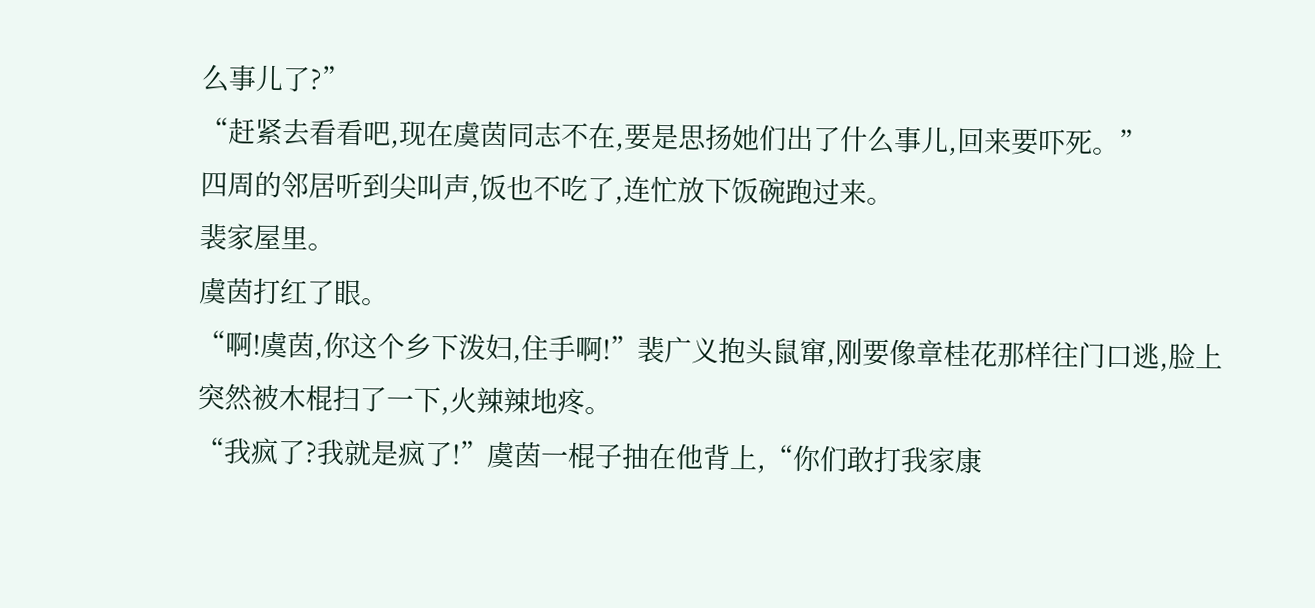么事儿了?”
“赶紧去看看吧,现在虞茵同志不在,要是思扬她们出了什么事儿,回来要吓死。”
四周的邻居听到尖叫声,饭也不吃了,连忙放下饭碗跑过来。
裴家屋里。
虞茵打红了眼。
“啊!虞茵,你这个乡下泼妇,住手啊!”裴广义抱头鼠窜,刚要像章桂花那样往门口逃,脸上突然被木棍扫了一下,火辣辣地疼。
“我疯了?我就是疯了!”虞茵一棍子抽在他背上,“你们敢打我家康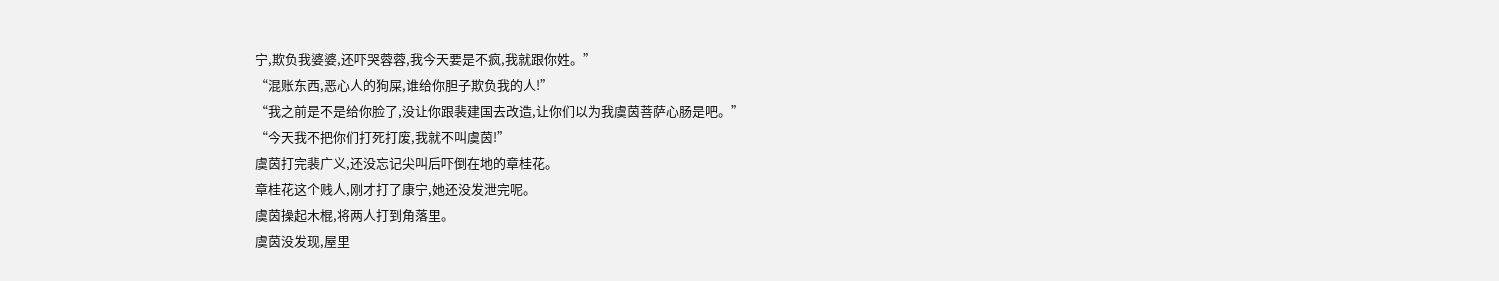宁,欺负我婆婆,还吓哭蓉蓉,我今天要是不疯,我就跟你姓。”
“混账东西,恶心人的狗屎,谁给你胆子欺负我的人!”
“我之前是不是给你脸了,没让你跟裴建国去改造,让你们以为我虞茵菩萨心肠是吧。”
“今天我不把你们打死打废,我就不叫虞茵!”
虞茵打完裴广义,还没忘记尖叫后吓倒在地的章桂花。
章桂花这个贱人,刚才打了康宁,她还没发泄完呢。
虞茵操起木棍,将两人打到角落里。
虞茵没发现,屋里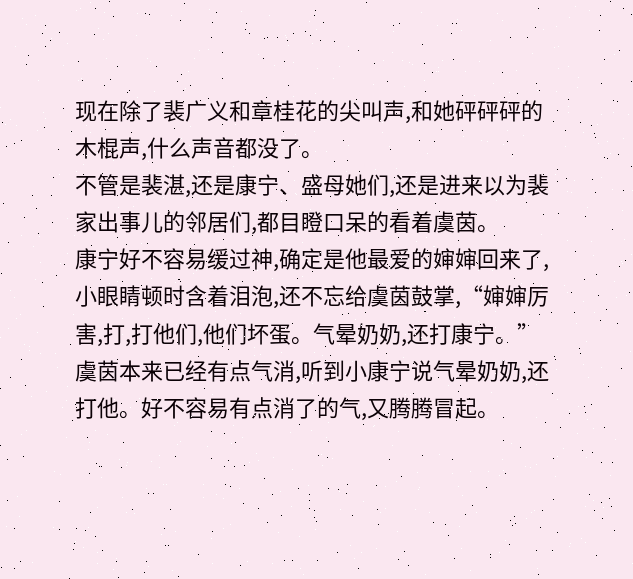现在除了裴广义和章桂花的尖叫声,和她砰砰砰的木棍声,什么声音都没了。
不管是裴湛,还是康宁、盛母她们,还是进来以为裴家出事儿的邻居们,都目瞪口呆的看着虞茵。
康宁好不容易缓过神,确定是他最爱的婶婶回来了,小眼睛顿时含着泪泡,还不忘给虞茵鼓掌,“婶婶厉害,打,打他们,他们坏蛋。气晕奶奶,还打康宁。”
虞茵本来已经有点气消,听到小康宁说气晕奶奶,还打他。好不容易有点消了的气,又腾腾冒起。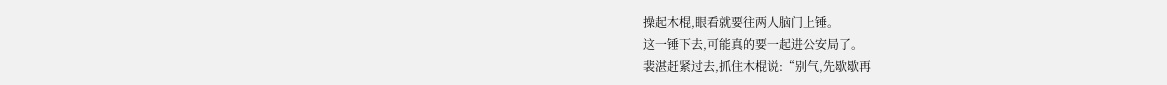操起木棍,眼看就要往两人脑门上锤。
这一锤下去,可能真的要一起进公安局了。
裴湛赶紧过去,抓住木棍说:“别气,先歇歇再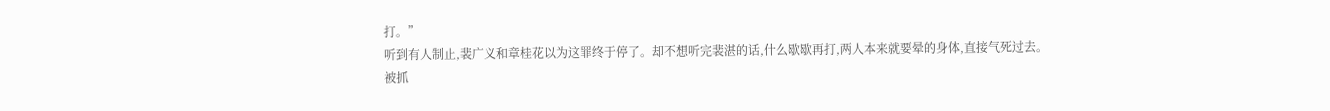打。”
听到有人制止,裴广义和章桂花以为这罪终于停了。却不想听完裴湛的话,什么歇歇再打,两人本来就要晕的身体,直接气死过去。
被抓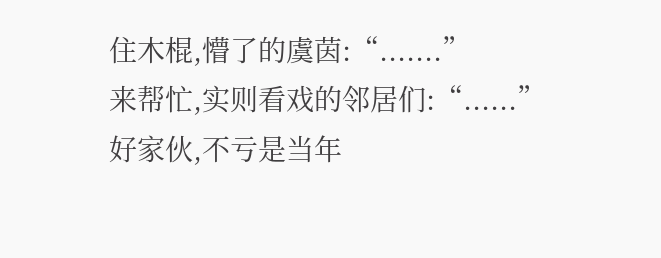住木棍,懵了的虞茵:“.......”
来帮忙,实则看戏的邻居们:“......”
好家伙,不亏是当年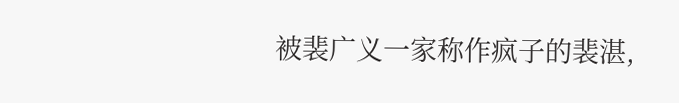被裴广义一家称作疯子的裴湛,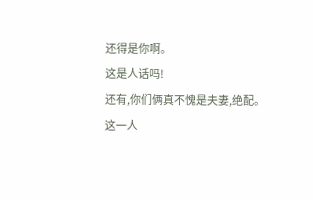还得是你啊。
这是人话吗!
还有,你们俩真不愧是夫妻,绝配。
这一人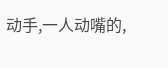动手,一人动嘴的,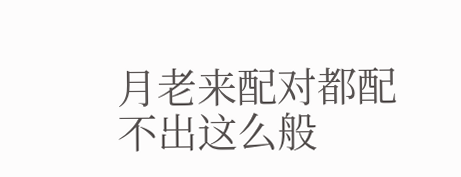月老来配对都配不出这么般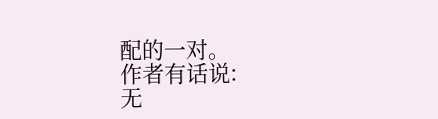配的一对。
作者有话说:
无